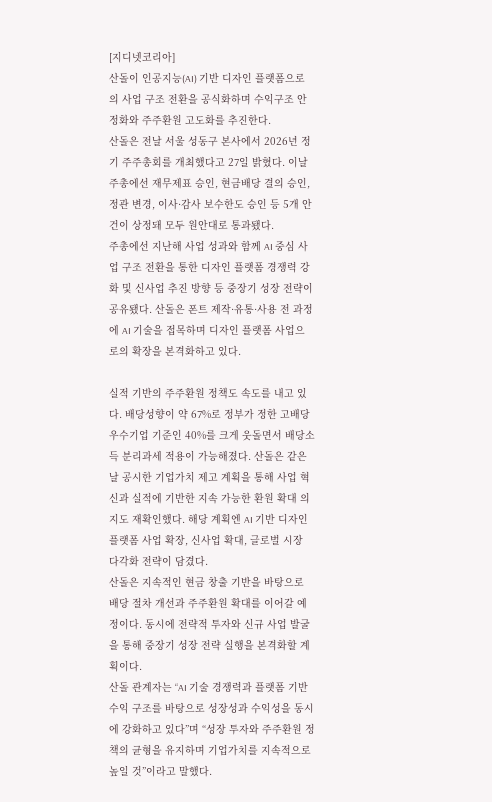[지디넷코리아]
산돌이 인공지능(AI) 기반 디자인 플랫폼으로의 사업 구조 전환을 공식화하며 수익구조 안정화와 주주환원 고도화를 추진한다.
산돌은 전날 서울 성동구 본사에서 2026년 정기 주주총회를 개최했다고 27일 밝혔다. 이날 주총에선 재무제표 승인, 현금배당 결의 승인, 정관 변경, 이사·감사 보수한도 승인 등 5개 안건이 상정돼 모두 원안대로 통과됐다.
주총에선 지난해 사업 성과와 함께 AI 중심 사업 구조 전환을 통한 디자인 플랫폼 경쟁력 강화 및 신사업 추진 방향 등 중장기 성장 전략이 공유됐다. 산돌은 폰트 제작·유통·사용 전 과정에 AI 기술을 접목하며 디자인 플랫폼 사업으로의 확장을 본격화하고 있다.

실적 기반의 주주환원 정책도 속도를 내고 있다. 배당성향이 약 67%로 정부가 정한 고배당 우수기업 기준인 40%를 크게 웃돌면서 배당소득 분리과세 적용이 가능해졌다. 산돌은 같은 날 공시한 기업가치 제고 계획을 통해 사업 혁신과 실적에 기반한 지속 가능한 환원 확대 의지도 재확인했다. 해당 계획엔 AI 기반 디자인 플랫폼 사업 확장, 신사업 확대, 글로벌 시장 다각화 전략이 담겼다.
산돌은 지속적인 현금 창출 기반을 바탕으로 배당 절차 개선과 주주환원 확대를 이어갈 예정이다. 동시에 전략적 투자와 신규 사업 발굴을 통해 중장기 성장 전략 실행을 본격화할 계획이다.
산돌 관계자는 “AI 기술 경쟁력과 플랫폼 기반 수익 구조를 바탕으로 성장성과 수익성을 동시에 강화하고 있다”며 “성장 투자와 주주환원 정책의 균형을 유지하며 기업가치를 지속적으로 높일 것”이라고 말했다.